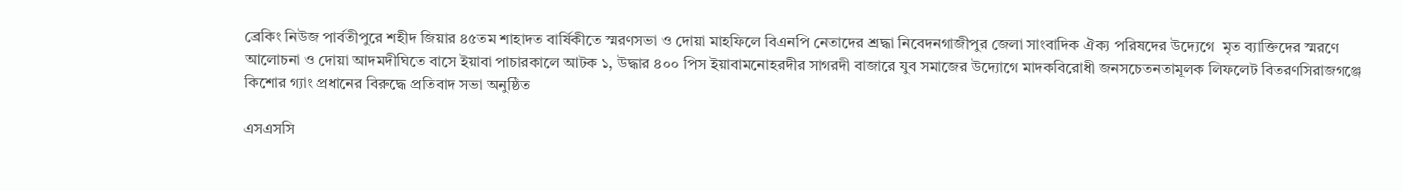ব্রেকিং নিউজ পার্বতীপুরে শহীদ জিয়ার ৪৫তম শাহাদত বার্ষিকীতে স্মরণসভা ও দোয়া মাহফিলে বিএনপি নেতাদের শ্রদ্ধা নিবেদনগাজীপুর জেলা সাংবাদিক ঐক্য পরিষদের উদ্যেগে  মৃত ব্যাক্তিদের স্মরণে আলোচনা ও দোয়া আদমদীঘিতে বাসে ইয়াবা পাচারকালে আটক ১, উদ্ধার ৪০০ পিস ইয়াবামনোহরদীর সাগরদী বাজারে যুব সমাজের উদ্যোগে মাদকবিরোধী জনসচেতনতামূলক লিফলেট বিতরণসিরাজগঞ্জে কিশোর গ্যাং প্রধানের বিরুদ্ধে প্রতিবাদ সভা অনুষ্ঠিত

এসএসসি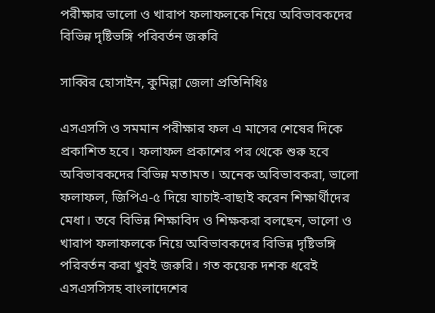পরীক্ষার ভালো ও খারাপ ফলাফলকে নিয়ে অবিভাবকদের বিভিন্ন দৃষ্টিভঙ্গি পরিবর্তন জরুরি

সাব্বির হোসাইন, কুমিল্লা জেলা প্রতিনিধিঃ

এসএসসি ও সমমান পরীক্ষার ফল এ মাসের শেষের দিকে প্রকাশিত হবে। ফলাফল প্রকাশের পর থেকে শুরু হবে অবিভাবকদের বিভিন্ন মতামত। অনেক অবিভাবকরা, ভালো ফলাফল, জিপিএ-৫ দিয়ে যাচাই-বাছাই করেন শিক্ষার্থীদের মেধা। তবে বিভিন্ন শিক্ষাবিদ ও শিক্ষকরা বলছেন, ভালো ও খারাপ ফলাফলকে নিয়ে অবিভাবকদের বিভিন্ন দৃষ্টিভঙ্গি পরিবর্তন করা খুবই জরুরি। গত কয়েক দশক ধরেই এসএসসিসহ বাংলাদেশের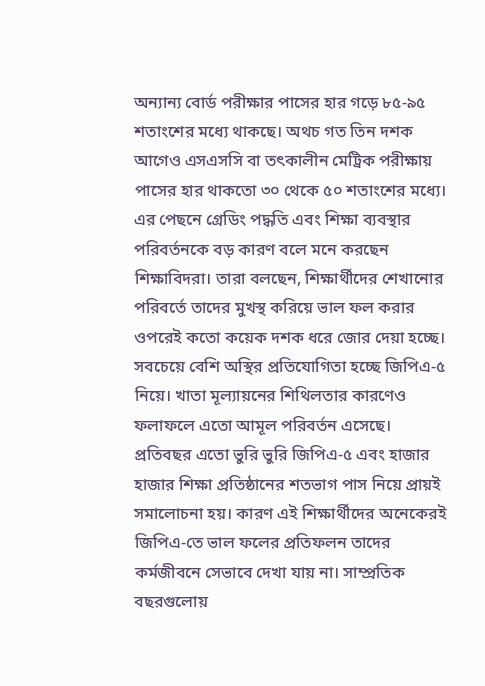অন্যান্য বোর্ড পরীক্ষার পাসের হার গড়ে ৮৫-৯৫ শতাংশের মধ্যে থাকছে। অথচ গত তিন দশক আগেও এসএসসি বা তৎকালীন মেট্রিক পরীক্ষায় পাসের হার থাকতো ৩০ থেকে ৫০ শতাংশের মধ্যে। এর পেছনে গ্রেডিং পদ্ধতি এবং শিক্ষা ব্যবস্থার পরিবর্তনকে বড় কারণ বলে মনে করছেন শিক্ষাবিদরা। তারা বলছেন, শিক্ষার্থীদের শেখানোর পরিবর্তে তাদের মুখস্থ করিয়ে ভাল ফল করার ওপরেই কতো কয়েক দশক ধরে জোর দেয়া হচ্ছে। সবচেয়ে বেশি অস্থির প্রতিযোগিতা হচ্ছে জিপিএ-৫ নিয়ে। খাতা মূল্যায়নের শিথিলতার কারণেও ফলাফলে এতো আমূল পরিবর্তন এসেছে। প্রতিবছর এতো ভুরি ভুরি জিপিএ-৫ এবং হাজার হাজার শিক্ষা প্রতিষ্ঠানের শতভাগ পাস নিয়ে প্রায়ই সমালোচনা হয়। কারণ এই শিক্ষার্থীদের অনেকেরই জিপিএ-তে ভাল ফলের প্রতিফলন তাদের কর্মজীবনে সেভাবে দেখা যায় না। সাম্প্রতিক বছরগুলোয়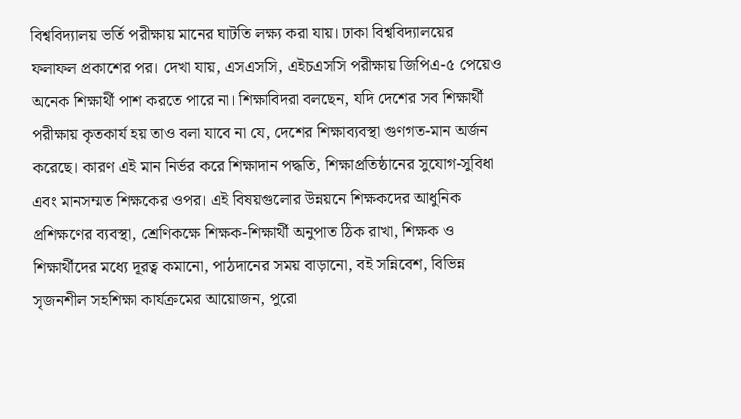বিশ্ববিদ্যালয় ভর্তি পরীক্ষায় মানের ঘাটতি লক্ষ্য করা যায়। ঢাকা বিশ্ববিদ্যালয়ের ফলাফল প্রকাশের পর। দেখা যায়, এসএসসি, এইচএসসি পরীক্ষায় জিপিএ-৫ পেয়েও অনেক শিক্ষার্থী পাশ করতে পারে না। শিক্ষাবিদরা বলছেন, যদি দেশের সব শিক্ষার্থী পরীক্ষায় কৃতকার্য হয় তাও বলা যাবে না যে, দেশের শিক্ষাব্যবস্থা গুণগত-মান অর্জন করেছে। কারণ এই মান নির্ভর করে শিক্ষাদান পদ্ধতি, শিক্ষাপ্রতিষ্ঠানের সুযোগ-সুবিধা এবং মানসম্মত শিক্ষকের ওপর। এই বিষয়গুলোর উন্নয়নে শিক্ষকদের আধুনিক প্রশিক্ষণের ব্যবস্থা, শ্রেণিকক্ষে শিক্ষক-শিক্ষার্থী অনুপাত ঠিক রাখা, শিক্ষক ও শিক্ষার্থীদের মধ্যে দূরত্ব কমানো, পাঠদানের সময় বাড়ানো, বই সন্নিবেশ, বিভিন্ন সৃজনশীল সহশিক্ষা কার্যক্রমের আয়োজন, পুরো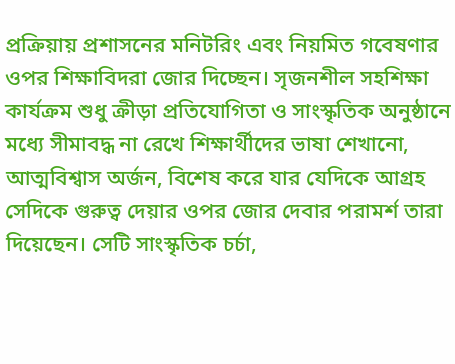প্রক্রিয়ায় প্রশাসনের মনিটরিং এবং নিয়মিত গবেষণার ওপর শিক্ষাবিদরা জোর দিচ্ছেন। সৃজনশীল সহশিক্ষা কার্যক্রম শুধু ক্রীড়া প্রতিযোগিতা ও সাংস্কৃতিক অনুষ্ঠানে মধ্যে সীমাবদ্ধ না রেখে শিক্ষার্থীদের ভাষা শেখানো, আত্মবিশ্বাস অর্জন, বিশেষ করে যার যেদিকে আগ্রহ সেদিকে গুরুত্ব দেয়ার ওপর জোর দেবার পরামর্শ তারা দিয়েছেন। সেটি সাংস্কৃতিক চর্চা,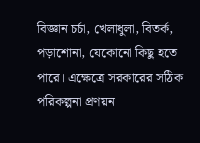বিজ্ঞান চর্চা, খেলাধুলা, বিতর্ক, পড়াশোনা, যেকোনো কিছু হতে পারে। এক্ষেত্রে সরকারের সঠিক পরিকল্পনা প্রণয়ন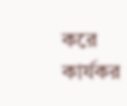করে কার্যকর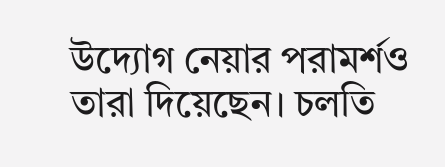উদ্যোগ নেয়ার পরামর্শও তারা দিয়েছেন। চলতি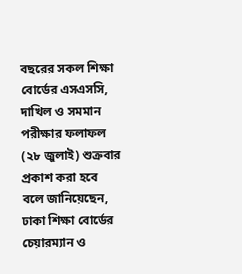বছরের সকল শিক্ষা বোর্ডের এসএসসি, দাখিল ও সমমান পরীক্ষার ফলাফল (২৮ জুলাই) শুক্রবার প্রকাশ করা হবে বলে জানিয়েছেন, ঢাকা শিক্ষা বোর্ডের চেয়ারম্যান ও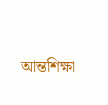আন্তশিক্ষা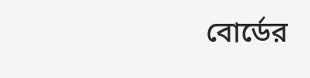বোর্ডের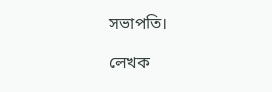সভাপতি।

লেখক